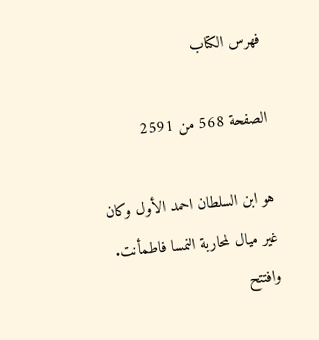فهرس الكتاب

الصفحة 568 من 2591

هو ابن السلطان احمد الأول وكان غير ميال لمحاربة النمسا فاطمأنت. وافتتح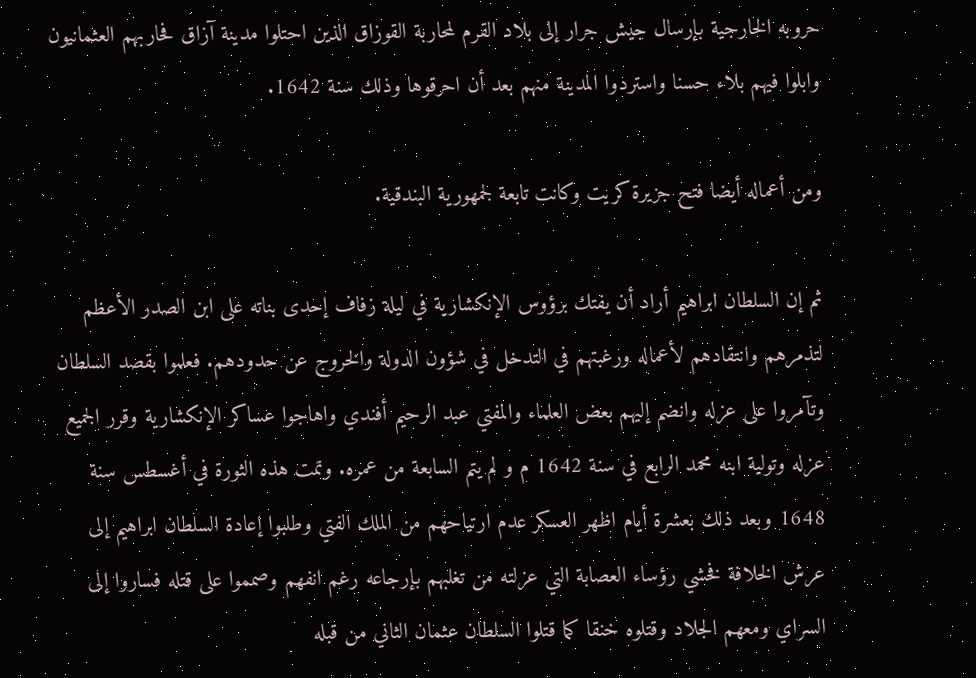حروبه الخارجية بإرسال جيش جرار إلى بلاد القرم لمحاربة القوزاق الذين احتلوا مدينة آزاق فحاربهم العثمانيون وابلوا فيهم بلاء حسنا واستردوا المدينة منهم بعد أن احرقوها وذلك سنة 1642.

ومن أعماله أيضا فتح جزيرة كريت وكانت تابعة لجمهورية البندقية.

ثم إن السلطان ابراهيم أراد أن يفتك برؤوس الإنكشارية في ليلة زفاف إحدى بناته على ابن الصدر الأعظم لتذمرهم وانتقادهم لأعماله ورغبتهم في التدخل في شؤون الدولة والخروج عن حدودهم. فعلموا بقصد السلطان وتآمروا على عزله وانضم إليهم بعض العلماء والمفتي عبد الرحيم أفندي واهاجوا عساكر الإنكشارية وقرر الجميع عزله وتولية ابنه محمد الرابع في سنة 1642 م و لم يتم السابعة من عمره. وتمت هذه الثورة في أغسطس سنة 1648 وبعد ذلك بعشرة أيام اظهر العسكر عدم ارتياحهم من الملك الفتي وطلبوا إعادة السلطان ابراهيم إلى عرش الخلافة فخشي رؤساء العصابة التي عزلته من تغلبهم بإرجاعه رغم انفهم وصمموا على قتله فساروا إلى السراي ومعهم الجلاد وقتلوه خنقا كما قتلوا السلطان عثمان الثاني من قبله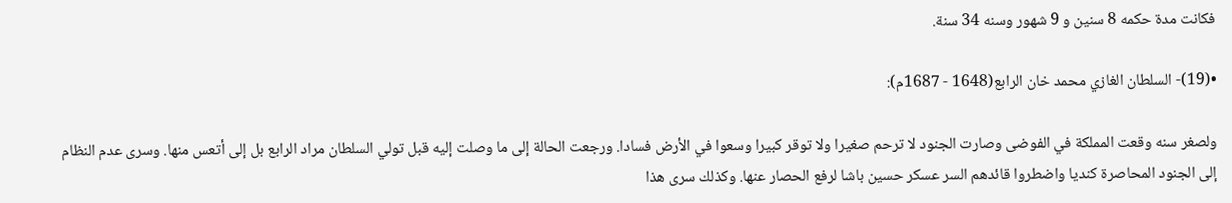فكانت مدة حكمه 8 سنين و 9 شهور وسنه 34 سنة.

•(19)- السلطان الغازي محمد خان الرابع(1648 - 1687م):

ولصغر سنه وقعت المملكة في الفوضى وصارت الجنود لا ترحم صغيرا ولا توقر كبيرا وسعوا في الأرض فسادا. ورجعت الحالة إلى ما وصلت إليه قبل تولي السلطان مراد الرابع بل إلى أتعس منها. وسرى عدم النظام إلى الجنود المحاصرة كنديا واضطروا قائدهم السر عسكر حسين باشا لرفع الحصار عنها. وكذلك سرى هذا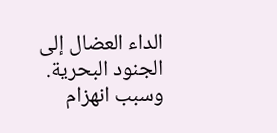الداء العضال إلى الجنود البحرية. وسبب انهزام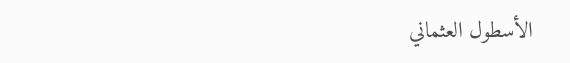الأسطول العثماني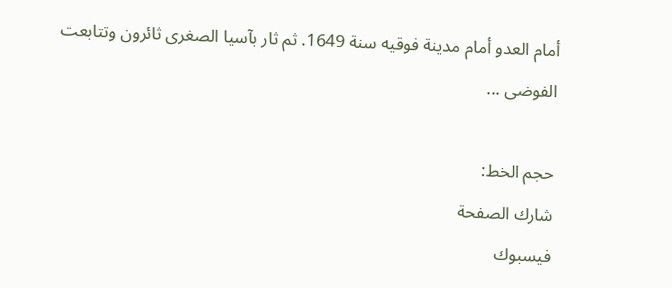أمام العدو أمام مدينة فوقيه سنة 1649. ثم ثار بآسيا الصغرى ثائرون وتتابعت الفوضى ...

حجم الخط:
شارك الصفحة
فيسبوك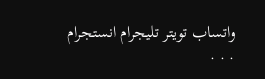واتساب تويتر تليجرام انستجرام
. . .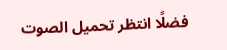فضلًا انتظر تحميل الصوت